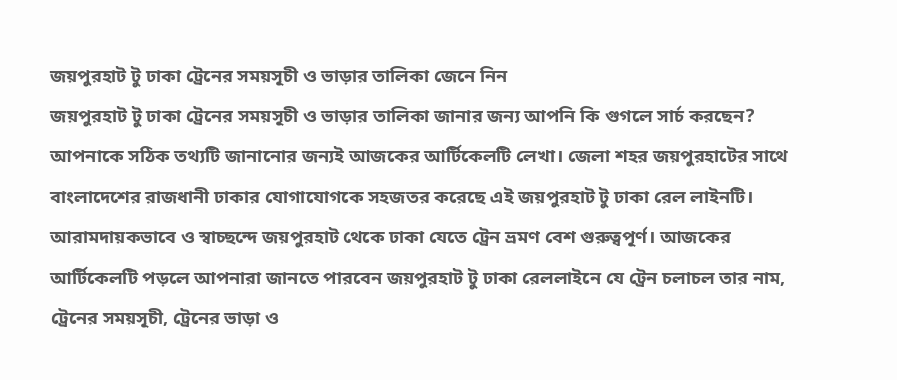জয়পুরহাট টু ঢাকা ট্রেনের সময়সূচী ও ভাড়ার তালিকা জেনে নিন
জয়পুরহাট টু ঢাকা ট্রেনের সময়সূচী ও ভাড়ার তালিকা জানার জন্য আপনি কি গুগলে সার্চ করছেন? আপনাকে সঠিক তথ্যটি জানানোর জন্যই আজকের আর্টিকেলটি লেখা। জেলা শহর জয়পুরহাটের সাথে বাংলাদেশের রাজধানী ঢাকার যোগাযোগকে সহজতর করেছে এই জয়পুরহাট টু ঢাকা রেল লাইনটি।
আরামদায়কভাবে ও স্বাচ্ছন্দে জয়পুরহাট থেকে ঢাকা যেতে ট্রেন ভ্রমণ বেশ গুরুত্বপূর্ণ। আজকের আর্টিকেলটি পড়লে আপনারা জানতে পারবেন জয়পুরহাট টু ঢাকা রেললাইনে যে ট্রেন চলাচল তার নাম, ট্রেনের সময়সূচী, ট্রেনের ভাড়া ও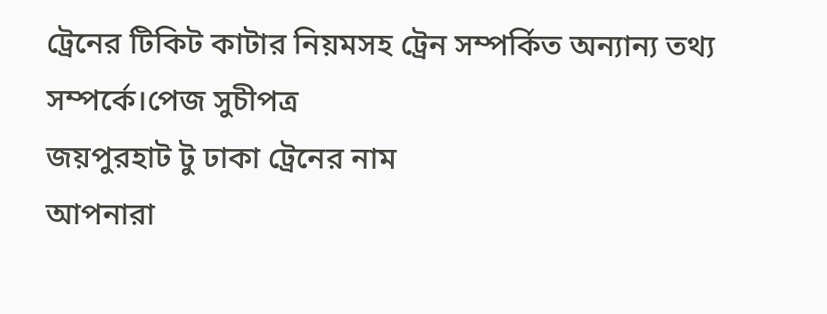ট্রেনের টিকিট কাটার নিয়মসহ ট্রেন সম্পর্কিত অন্যান্য তথ্য সম্পর্কে।পেজ সুচীপত্র
জয়পুরহাট টু ঢাকা ট্রেনের নাম
আপনারা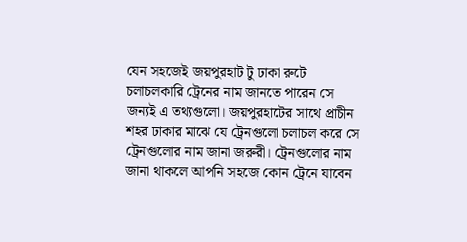যেন সহজেই জয়পুরহাট টু ঢাকা রুটে চলাচলকারি ট্রেনের নাম জানতে পারেন সে জন্যই এ তথ্যগুলো। জয়পুরহাটের সাথে প্রাচীন শহর ঢাকার মাঝে যে ট্রেনগুলো চলাচল করে সে ট্রেনগুলোর নাম জানা জরুরী। ট্রেনগুলোর নাম জানা থাকলে আপনি সহজে কোন ট্রেনে যাবেন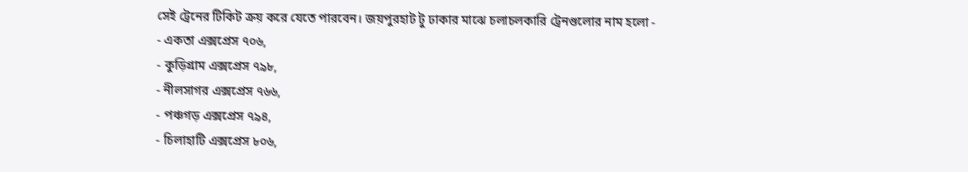সেই ট্রেনের টিকিট ক্রয় করে যেতে পারবেন। জয়পুরহাট টু ঢাকার মাঝে চলাচলকারি ট্রেনগুলোর নাম হলো -
- একতা এক্সপ্রেস ৭০৬,
- কুড়িগ্রাম এক্সপ্রেস ৭৯৮,
- নীলসাগর এক্সপ্রেস ৭৬৬,
- পঞ্চগড় এক্সপ্রেস ৭৯৪,
- চিলাহাটি এক্সপ্রেস ৮০৬,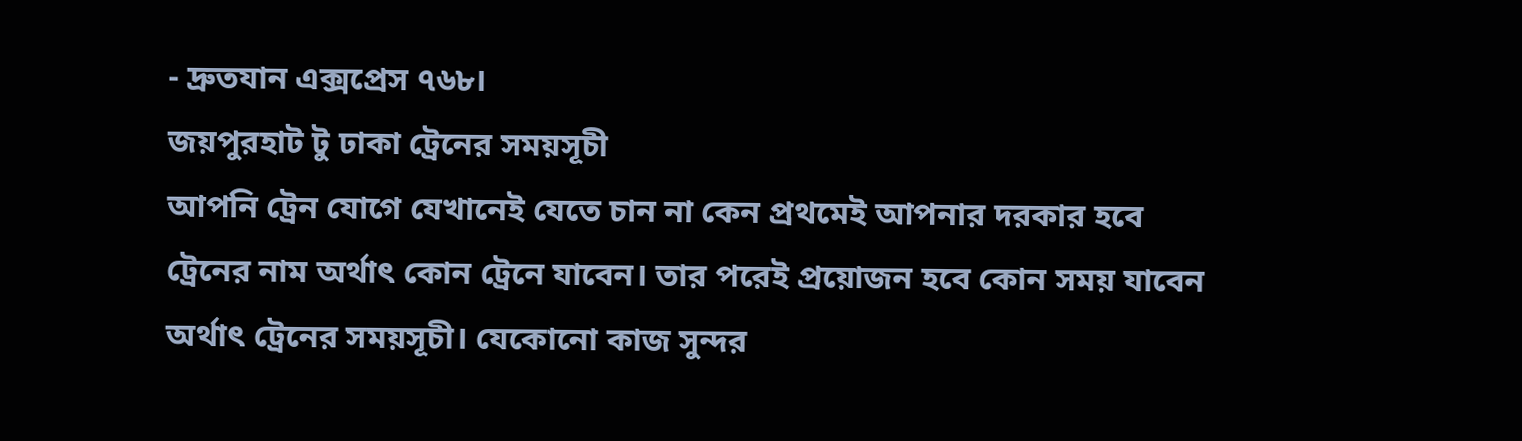- দ্রুতযান এক্সপ্রেস ৭৬৮।
জয়পুরহাট টু ঢাকা ট্রেনের সময়সূচী
আপনি ট্রেন যোগে যেখানেই যেতে চান না কেন প্রথমেই আপনার দরকার হবে ট্রেনের নাম অর্থাৎ কোন ট্রেনে যাবেন। তার পরেই প্রয়োজন হবে কোন সময় যাবেন অর্থাৎ ট্রেনের সময়সূচী। যেকোনো কাজ সুন্দর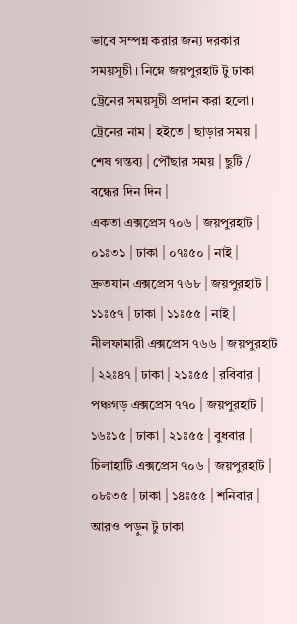ভাবে সম্পন্ন করার জন্য দরকার সময়সূচী। নিম্নে জয়পুরহাট টু ঢাকা ট্রেনের সময়সূচী প্রদান করা হলো।
ট্রেনের নাম | হইতে | ছাড়ার সময় | শেষ গন্তব্য | পৌঁছার সময় | ছুটি / বন্ধের দিন দিন |
একতা এক্সপ্রেস ৭০৬ | জয়পুরহাট | ০১ঃ৩১ | ঢাকা | ০৭ঃ৫০ | নাই |
দ্রুতযান এক্সপ্রেস ৭৬৮ | জয়পুরহাট | ১১ঃ৫৭ | ঢাকা | ১১ঃ৫৫ | নাই |
নীলফামারী এক্সপ্রেস ৭৬৬ | জয়পুরহাট | ২২ঃ৪৭ | ঢাকা | ২১ঃ৫৫ | রবিবার |
পঞ্চগড় এক্সপ্রেস ৭৭০ | জয়পুরহাট | ১৬ঃ১৫ | ঢাকা | ২১ঃ৫৫ | বুধবার |
চিলাহাটি এক্সপ্রেস ৭০৬ | জয়পুরহাট | ০৮ঃ৩৫ | ঢাকা | ১৪ঃ৫৫ | শনিবার |
আরও পড়ুন টু ঢাকা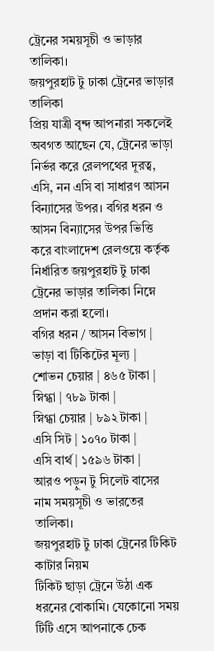ট্রেনের সময়সূচী ও ভাড়ার তালিকা।
জয়পুরহাট টু ঢাকা ট্রেনের ভাড়ার তালিকা
প্রিয় যাত্রী বৃন্দ আপনারা সকলেই অবগত আছেন যে, ট্রেনের ভাড়া নির্ভর করে রেলপথের দূরত্ব, এসি, নন এসি বা সাধারণ আসন বিন্যাসের উপর। বগির ধরন ও আসন বিন্যাসের উপর ভিত্তি করে বাংলাদেশ রেলওয়ে কর্তৃক নির্ধারিত জয়পুরহাট টু ঢাকা ট্রেনের ভাড়ার তালিকা নিম্নে প্রদান করা হলো।
বগির ধরন / আসন বিভাগ | ভাড়া বা টিকিটের মূল্য |
শোভন চেয়ার | ৪৬৫ টাকা |
স্নিগ্ধা | ৭৮৯ টাকা |
স্নিগ্ধা চেয়ার | ৮৯২ টাকা |
এসি সিট | ১০৭০ টাকা |
এসি বার্থ | ১৫৯৬ টাকা |
আরও পড়ুন টু সিলেট বাসের নাম সময়সূচী ও ভারতের তালিকা।
জয়পুরহাট টু ঢাকা ট্রেনের টিকিট কাটার নিয়ম
টিকিট ছাড়া ট্রেনে উঠা এক ধরনের বোকামি। যেকোনো সময় টিটি এসে আপনাকে চেক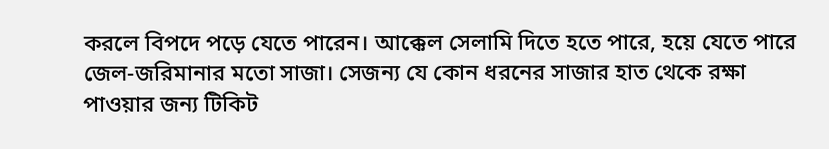করলে বিপদে পড়ে যেতে পারেন। আক্কেল সেলামি দিতে হতে পারে, হয়ে যেতে পারে জেল-জরিমানার মতো সাজা। সেজন্য যে কোন ধরনের সাজার হাত থেকে রক্ষা পাওয়ার জন্য টিকিট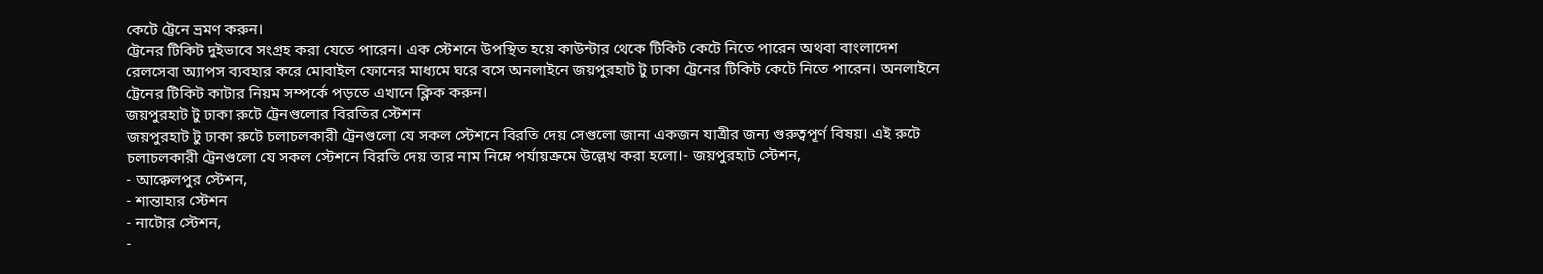কেটে ট্রেনে ভ্রমণ করুন।
ট্রেনের টিকিট দুইভাবে সংগ্রহ করা যেতে পারেন। এক স্টেশনে উপস্থিত হয়ে কাউন্টার থেকে টিকিট কেটে নিতে পারেন অথবা বাংলাদেশ রেলসেবা অ্যাপস ব্যবহার করে মোবাইল ফোনের মাধ্যমে ঘরে বসে অনলাইনে জয়পুরহাট টু ঢাকা ট্রেনের টিকিট কেটে নিতে পারেন। অনলাইনে ট্রেনের টিকিট কাটার নিয়ম সম্পর্কে পড়তে এখানে ক্লিক করুন।
জয়পুরহাট টু ঢাকা রুটে ট্রেনগুলোর বিরতির স্টেশন
জয়পুরহাট টু ঢাকা রুটে চলাচলকারী ট্রেনগুলো যে সকল স্টেশনে বিরতি দেয় সেগুলো জানা একজন যাত্রীর জন্য গুরুত্বপূর্ণ বিষয়। এই রুটে চলাচলকারী ট্রেনগুলো যে সকল স্টেশনে বিরতি দেয় তার নাম নিম্নে পর্যায়ক্রমে উল্লেখ করা হলো।- জয়পুরহাট স্টেশন,
- আক্কেলপুর স্টেশন,
- শান্তাহার স্টেশন
- নাটোর স্টেশন,
-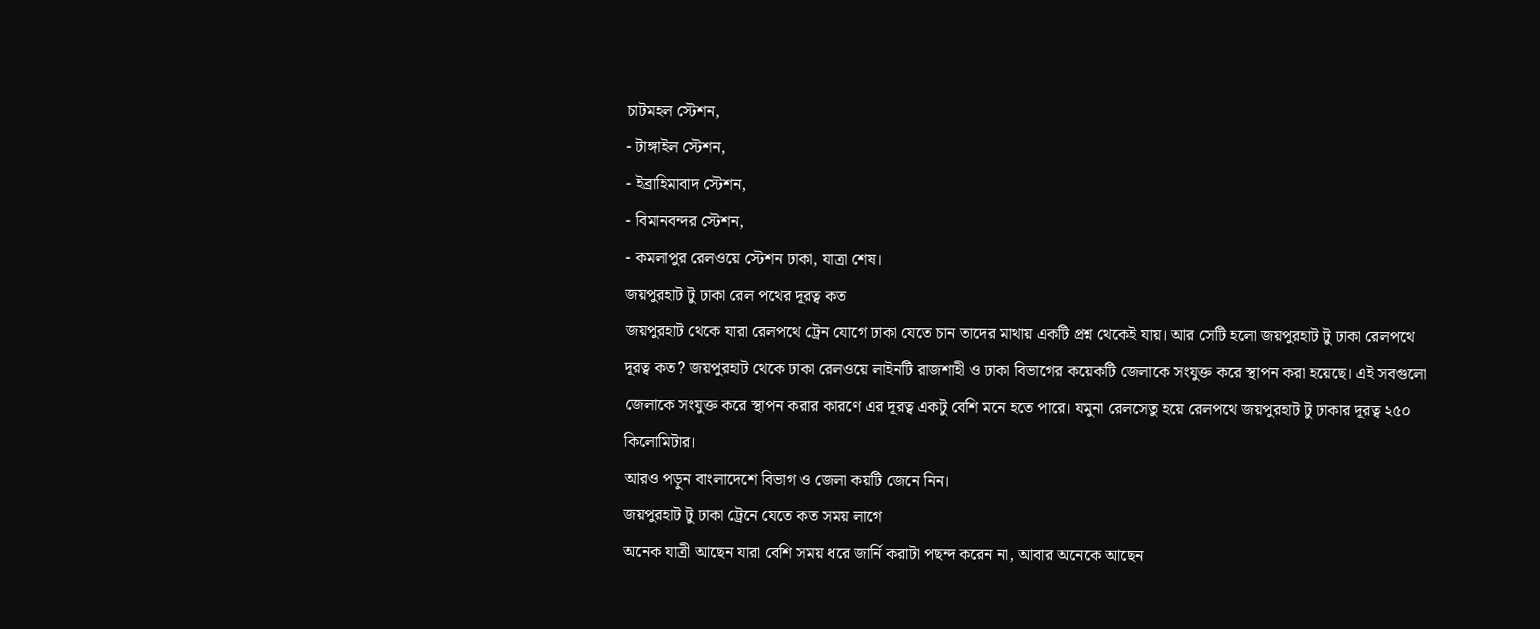চাটমহল স্টেশন,
- টাঙ্গাইল স্টেশন,
- ইব্রাহিমাবাদ স্টেশন,
- বিমানবন্দর স্টেশন,
- কমলাপুর রেলওয়ে স্টেশন ঢাকা, যাত্রা শেষ।
জয়পুরহাট টু ঢাকা রেল পথের দূরত্ব কত
জয়পুরহাট থেকে যারা রেলপথে ট্রেন যোগে ঢাকা যেতে চান তাদের মাথায় একটি প্রশ্ন থেকেই যায়। আর সেটি হলো জয়পুরহাট টু ঢাকা রেলপথে দূরত্ব কত? জয়পুরহাট থেকে ঢাকা রেলওয়ে লাইনটি রাজশাহী ও ঢাকা বিভাগের কয়েকটি জেলাকে সংযুক্ত করে স্থাপন করা হয়েছে। এই সবগুলো জেলাকে সংযুক্ত করে স্থাপন করার কারণে এর দূরত্ব একটু বেশি মনে হতে পারে। যমুনা রেলসেতু হয়ে রেলপথে জয়পুরহাট টু ঢাকার দূরত্ব ২৫০ কিলোমিটার।
আরও পড়ুন বাংলাদেশে বিভাগ ও জেলা কয়টি জেনে নিন।
জয়পুরহাট টু ঢাকা ট্রেনে যেতে কত সময় লাগে
অনেক যাত্রী আছেন যারা বেশি সময় ধরে জার্নি করাটা পছন্দ করেন না, আবার অনেকে আছেন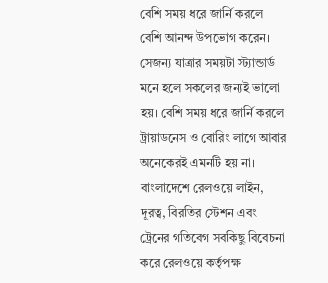বেশি সময় ধরে জার্নি করলে বেশি আনন্দ উপভোগ করেন। সেজন্য যাত্রার সময়টা স্ট্যান্ডার্ড মনে হলে সকলের জন্যই ভালো হয়। বেশি সময় ধরে জার্নি করলে ট্রায়াডনেস ও বোরিং লাগে আবার অনেকেরই এমনটি হয় না। বাংলাদেশে রেলওয়ে লাইন, দূরত্ব, বিরতির স্টেশন এবং ট্রেনের গতিবেগ সবকিছু বিবেচনা করে রেলওয়ে কর্তৃপক্ষ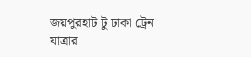জয়পুরহাট টু ঢাকা ট্রেন যাত্রার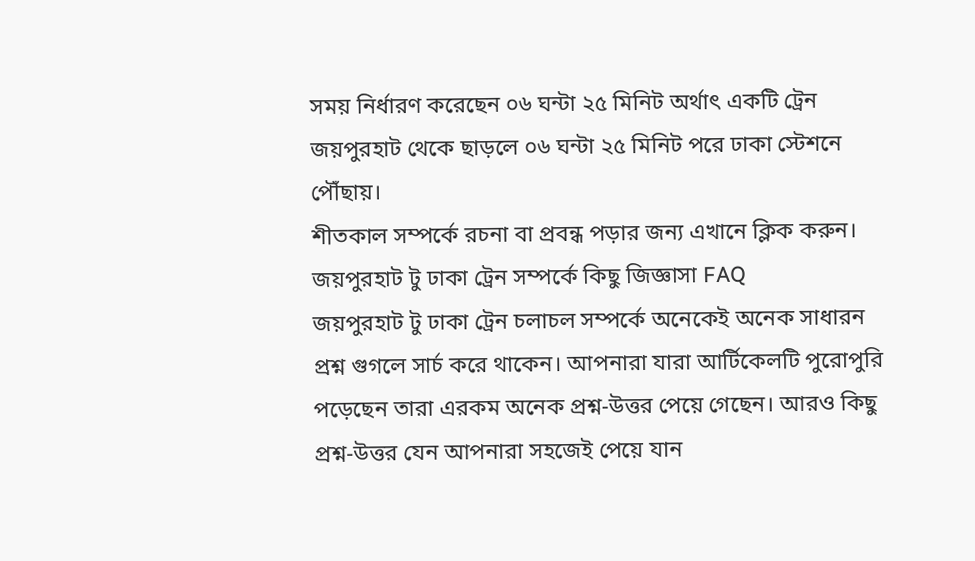সময় নির্ধারণ করেছেন ০৬ ঘন্টা ২৫ মিনিট অর্থাৎ একটি ট্রেন জয়পুরহাট থেকে ছাড়লে ০৬ ঘন্টা ২৫ মিনিট পরে ঢাকা স্টেশনে পৌঁছায়।
শীতকাল সম্পর্কে রচনা বা প্রবন্ধ পড়ার জন্য এখানে ক্লিক করুন।
জয়পুরহাট টু ঢাকা ট্রেন সম্পর্কে কিছু জিজ্ঞাসা FAQ
জয়পুরহাট টু ঢাকা ট্রেন চলাচল সম্পর্কে অনেকেই অনেক সাধারন প্রশ্ন গুগলে সার্চ করে থাকেন। আপনারা যারা আর্টিকেলটি পুরোপুরি পড়েছেন তারা এরকম অনেক প্রশ্ন-উত্তর পেয়ে গেছেন। আরও কিছু প্রশ্ন-উত্তর যেন আপনারা সহজেই পেয়ে যান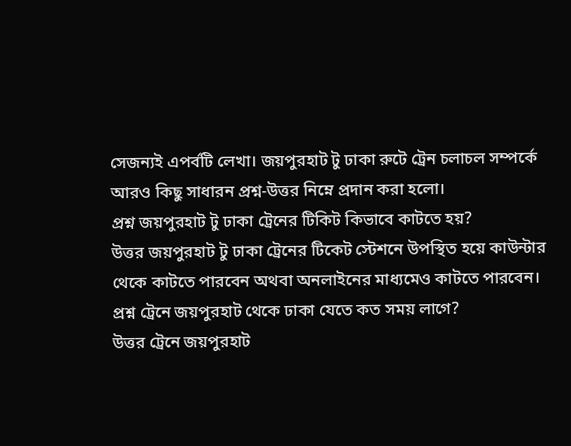সেজন্যই এপর্বটি লেখা। জয়পুরহাট টু ঢাকা রুটে ট্রেন চলাচল সম্পর্কে আরও কিছু সাধারন প্রশ্ন-উত্তর নিম্নে প্রদান করা হলো।
প্রশ্ন জয়পুরহাট টু ঢাকা ট্রেনের টিকিট কিভাবে কাটতে হয়?
উত্তর জয়পুরহাট টু ঢাকা ট্রেনের টিকেট স্টেশনে উপস্থিত হয়ে কাউন্টার থেকে কাটতে পারবেন অথবা অনলাইনের মাধ্যমেও কাটতে পারবেন।
প্রশ্ন ট্রেনে জয়পুরহাট থেকে ঢাকা যেতে কত সময় লাগে?
উত্তর ট্রেনে জয়পুরহাট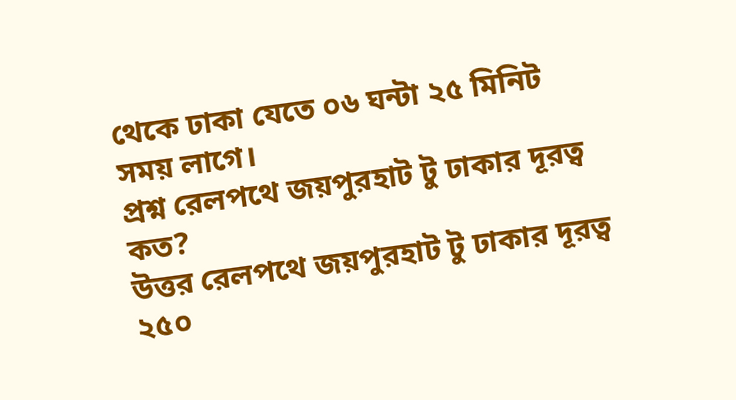থেকে ঢাকা যেতে ০৬ ঘন্টা ২৫ মিনিট সময় লাগে।
প্রশ্ন রেলপথে জয়পুরহাট টু ঢাকার দূরত্ব কত?
উত্তর রেলপথে জয়পুরহাট টু ঢাকার দূরত্ব ২৫০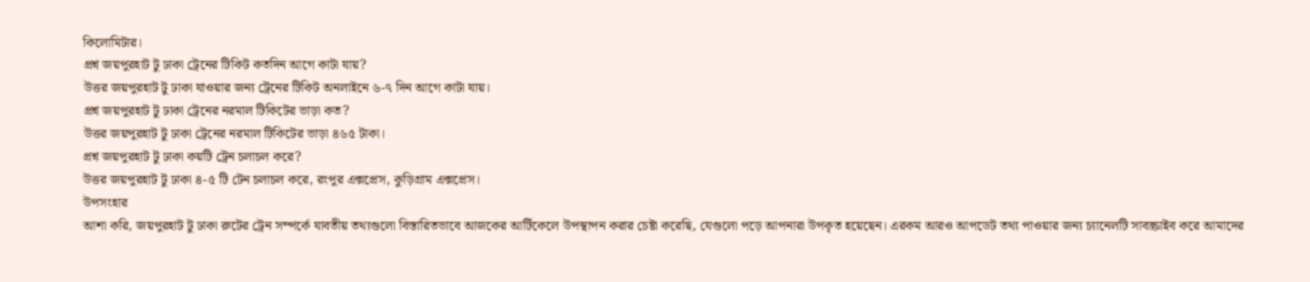কিলোমিটার।
প্রশ্ন জয়পুরহাট টু ঢাকা ট্রেনের টিকিট কতদিন আগে কাটা যায়?
উত্তর জয়পুরহাট টু ঢাকা যাওয়ার জন্য ট্রেনের টিকিট অনলাইনে ৬-৭ দিন আগে কাটা যায়।
প্রশ্ন জয়পুরহাট টু ঢাকা ট্রেনের নরমাল টিকিটের ভাড়া কত?
উত্তর জয়পুরহাট টু ঢাকা ট্রেনের নরমাল টিকিটের ভাড়া ৪৬৫ টাকা।
প্রশ্ন জয়পুরহাট টু ঢাকা কয়টি ট্রেন চলাচল করে?
উত্তর জয়পুরহাট টু ঢাকা ৪-৫ টি টেন চলাচল করে, রংপুর এক্সপ্রেস, কুড়িগ্রাম এক্সপ্রেস।
উপসংহার
আশা করি, জয়পুরহাট টু ঢাকা রুটের ট্রেন সম্পর্কে যাবতীয় তথ্যগুলো বিস্তারিতভাবে আজকের আর্টিকেলে উপস্থাপন করার চেষ্টা করেছি, যেগুলো পড়ে আপনারা উপকৃত হয়েছেন। এরকম আরও আপডেট তথ্য পাওয়ার জন্য চ্যানেলটি সাবস্ক্রাইব করে আমাদের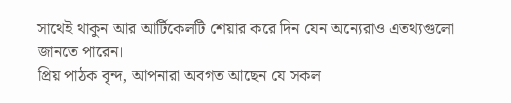সাথেই থাকুন আর আর্টিকেলটি শেয়ার করে দিন যেন অন্যেরাও এতথ্যগুলো জানতে পারেন।
প্রিয় পাঠক বৃন্দ, আপনারা অবগত আছেন যে সকল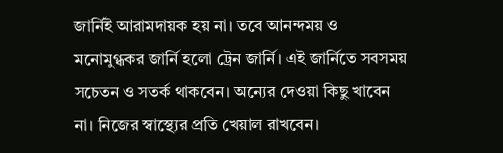জার্নিই আরামদায়ক হয় না। তবে আনন্দময় ও মনোমুগ্ধকর জার্নি হলো ট্রেন জার্নি। এই জার্নিতে সবসময় সচেতন ও সতর্ক থাকবেন। অন্যের দেওয়া কিছু খাবেন না। নিজের স্বাস্থ্যের প্রতি খেয়াল রাখবেন।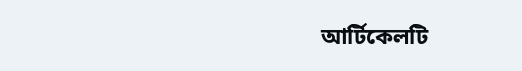আর্টিকেলটি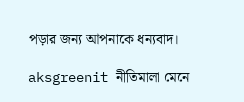পড়ার জন্য আপনাকে ধন্যবাদ।

aksgreenit নীতিমালা মেনে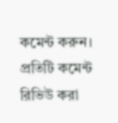কমেন্ট করুন। প্রতিটি কমেন্ট রিভিউ করা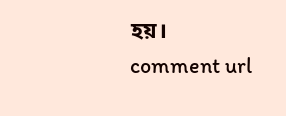হয়।
comment url